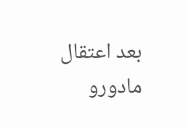بعد اعتقال مادورو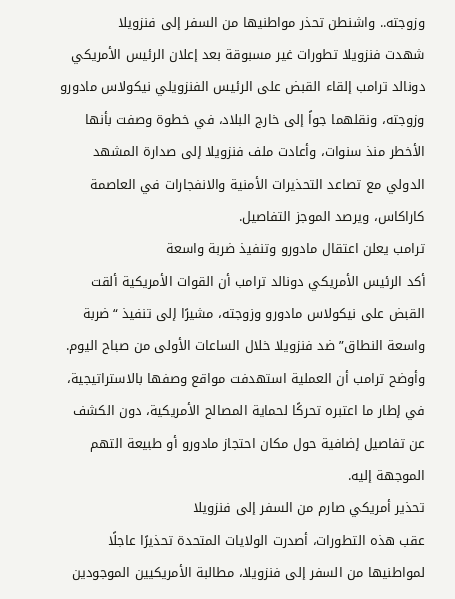وزوجته.. واشنطن تحذر مواطنيها من السفر إلى فنزويلا
شهدت فنزويلا تطورات غير مسبوقة بعد إعلان الرئيس الأمريكي دونالد ترامب إلقاء القبض على الرئيس الفنزويلي نيكولاس مادورو وزوجته، ونقلهما جواً إلى خارج البلاد، في خطوة وصفت بأنها الأخطر منذ سنوات، وأعادت ملف فنزويلا إلى صدارة المشهد الدولي مع تصاعد التحذيرات الأمنية والانفجارات في العاصمة كاراكاس، ويرصد الموجز التفاصيل.
ترامب يعلن اعتقال مادورو وتنفيذ ضربة واسعة
أكد الرئيس الأمريكي دونالد ترامب أن القوات الأمريكية ألقت القبض على نيكولاس مادورو وزوجته، مشيرًا إلى تنفيذ “ضربة واسعة النطاق” ضد فنزويلا خلال الساعات الأولى من صباح اليوم.
وأوضح ترامب أن العملية استهدفت مواقع وصفها بالاستراتيجية، في إطار ما اعتبره تحركًا لحماية المصالح الأمريكية، دون الكشف عن تفاصيل إضافية حول مكان احتجاز مادورو أو طبيعة التهم الموجهة إليه.
تحذير أمريكي صارم من السفر إلى فنزويلا
عقب هذه التطورات، أصدرت الولايات المتحدة تحذيرًا عاجلًا لمواطنيها من السفر إلى فنزويلا، مطالبة الأمريكيين الموجودين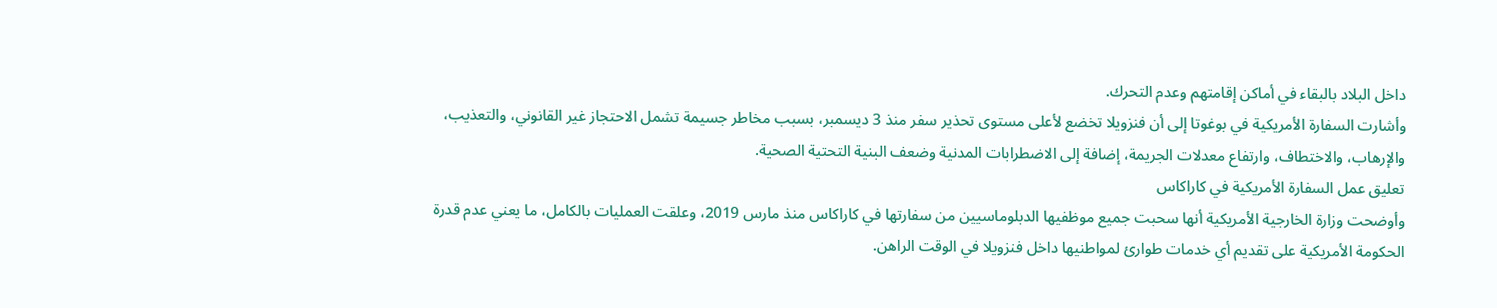داخل البلاد بالبقاء في أماكن إقامتهم وعدم التحرك.
وأشارت السفارة الأمريكية في بوغوتا إلى أن فنزويلا تخضع لأعلى مستوى تحذير سفر منذ 3 ديسمبر، بسبب مخاطر جسيمة تشمل الاحتجاز غير القانوني، والتعذيب، والإرهاب، والاختطاف، وارتفاع معدلات الجريمة، إضافة إلى الاضطرابات المدنية وضعف البنية التحتية الصحية.
تعليق عمل السفارة الأمريكية في كاراكاس
وأوضحت وزارة الخارجية الأمريكية أنها سحبت جميع موظفيها الدبلوماسيين من سفارتها في كاراكاس منذ مارس 2019، وعلقت العمليات بالكامل، ما يعني عدم قدرة الحكومة الأمريكية على تقديم أي خدمات طوارئ لمواطنيها داخل فنزويلا في الوقت الراهن.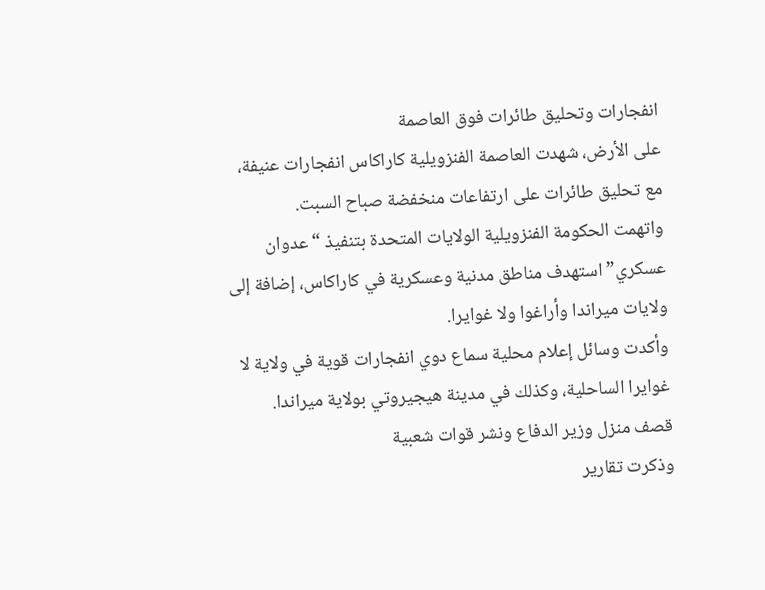انفجارات وتحليق طائرات فوق العاصمة
على الأرض، شهدت العاصمة الفنزويلية كاراكاس انفجارات عنيفة، مع تحليق طائرات على ارتفاعات منخفضة صباح السبت.
واتهمت الحكومة الفنزويلية الولايات المتحدة بتنفيذ “عدوان عسكري” استهدف مناطق مدنية وعسكرية في كاراكاس، إضافة إلى ولايات ميراندا وأراغوا ولا غوايرا.
وأكدت وسائل إعلام محلية سماع دوي انفجارات قوية في ولاية لا غوايرا الساحلية، وكذلك في مدينة هيجيروتي بولاية ميراندا.
قصف منزل وزير الدفاع ونشر قوات شعبية
وذكرت تقارير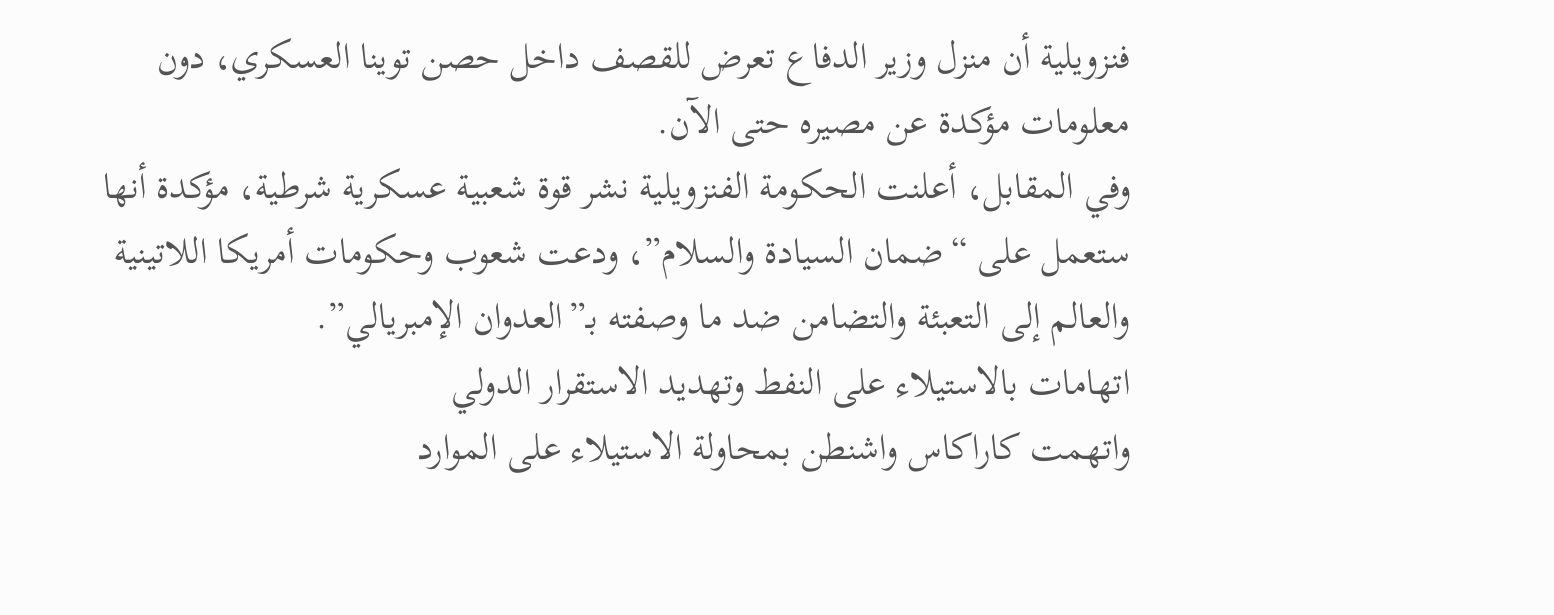فنزويلية أن منزل وزير الدفاع تعرض للقصف داخل حصن توينا العسكري، دون معلومات مؤكدة عن مصيره حتى الآن.
وفي المقابل، أعلنت الحكومة الفنزويلية نشر قوة شعبية عسكرية شرطية، مؤكدة أنها ستعمل على “ضمان السيادة والسلام”، ودعت شعوب وحكومات أمريكا اللاتينية والعالم إلى التعبئة والتضامن ضد ما وصفته بـ”العدوان الإمبريالي”.
اتهامات بالاستيلاء على النفط وتهديد الاستقرار الدولي
واتهمت كاراكاس واشنطن بمحاولة الاستيلاء على الموارد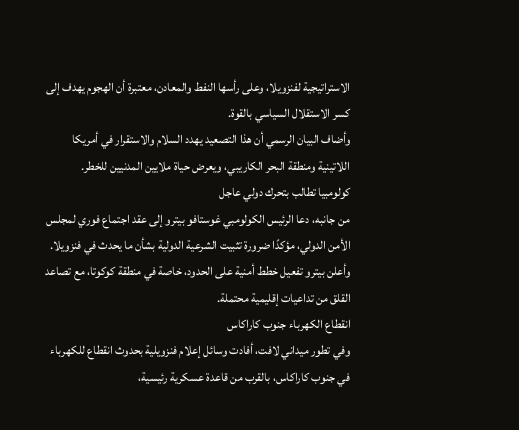الاستراتيجية لفنزويلا، وعلى رأسها النفط والمعادن، معتبرة أن الهجوم يهدف إلى كسر الاستقلال السياسي بالقوة.
وأضاف البيان الرسمي أن هذا التصعيد يهدد السلام والاستقرار في أمريكا اللاتينية ومنطقة البحر الكاريبي، ويعرض حياة ملايين المدنيين للخطر.
كولومبيا تطالب بتحرك دولي عاجل
من جانبه، دعا الرئيس الكولومبي غوستافو بيترو إلى عقد اجتماع فوري لمجلس الأمن الدولي، مؤكدًا ضرورة تثبيت الشرعية الدولية بشأن ما يحدث في فنزويلا.
وأعلن بيترو تفعيل خطط أمنية على الحدود، خاصة في منطقة كوكوتا، مع تصاعد القلق من تداعيات إقليمية محتملة.
انقطاع الكهرباء جنوب كاراكاس
وفي تطور ميداني لافت، أفادت وسائل إعلام فنزويلية بحدوث انقطاع للكهرباء في جنوب كاراكاس، بالقرب من قاعدة عسكرية رئيسية،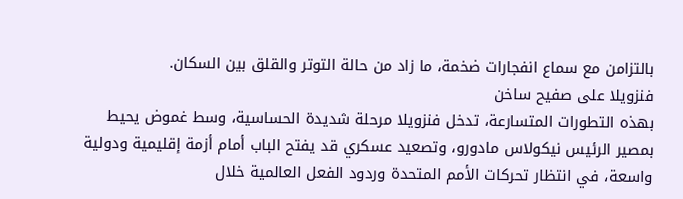بالتزامن مع سماع انفجارات ضخمة، ما زاد من حالة التوتر والقلق بين السكان.
فنزويلا على صفيح ساخن
بهذه التطورات المتسارعة، تدخل فنزويلا مرحلة شديدة الحساسية، وسط غموض يحيط بمصير الرئيس نيكولاس مادورو، وتصعيد عسكري قد يفتح الباب أمام أزمة إقليمية ودولية واسعة، في انتظار تحركات الأمم المتحدة وردود الفعل العالمية خلال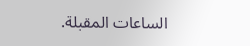الساعات المقبلة.